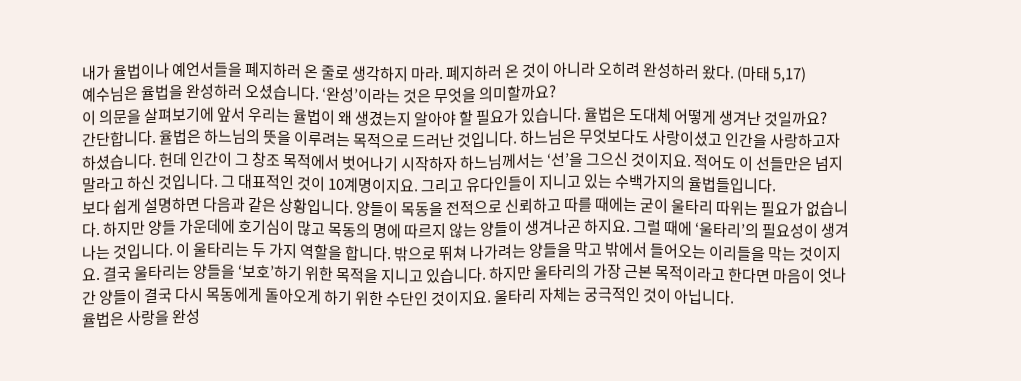내가 율법이나 예언서들을 폐지하러 온 줄로 생각하지 마라. 폐지하러 온 것이 아니라 오히려 완성하러 왔다. (마태 5,17)
예수님은 율법을 완성하러 오셨습니다. ‘완성’이라는 것은 무엇을 의미할까요?
이 의문을 살펴보기에 앞서 우리는 율법이 왜 생겼는지 알아야 할 필요가 있습니다. 율법은 도대체 어떻게 생겨난 것일까요?
간단합니다. 율법은 하느님의 뜻을 이루려는 목적으로 드러난 것입니다. 하느님은 무엇보다도 사랑이셨고 인간을 사랑하고자 하셨습니다. 헌데 인간이 그 창조 목적에서 벗어나기 시작하자 하느님께서는 ‘선’을 그으신 것이지요. 적어도 이 선들만은 넘지 말라고 하신 것입니다. 그 대표적인 것이 10계명이지요. 그리고 유다인들이 지니고 있는 수백가지의 율법들입니다.
보다 쉽게 설명하면 다음과 같은 상황입니다. 양들이 목동을 전적으로 신뢰하고 따를 때에는 굳이 울타리 따위는 필요가 없습니다. 하지만 양들 가운데에 호기심이 많고 목동의 명에 따르지 않는 양들이 생겨나곤 하지요. 그럴 때에 ‘울타리’의 필요성이 생겨나는 것입니다. 이 울타리는 두 가지 역할을 합니다. 밖으로 뛰쳐 나가려는 양들을 막고 밖에서 들어오는 이리들을 막는 것이지요. 결국 울타리는 양들을 ‘보호’하기 위한 목적을 지니고 있습니다. 하지만 울타리의 가장 근본 목적이라고 한다면 마음이 엇나간 양들이 결국 다시 목동에게 돌아오게 하기 위한 수단인 것이지요. 울타리 자체는 궁극적인 것이 아닙니다.
율법은 사랑을 완성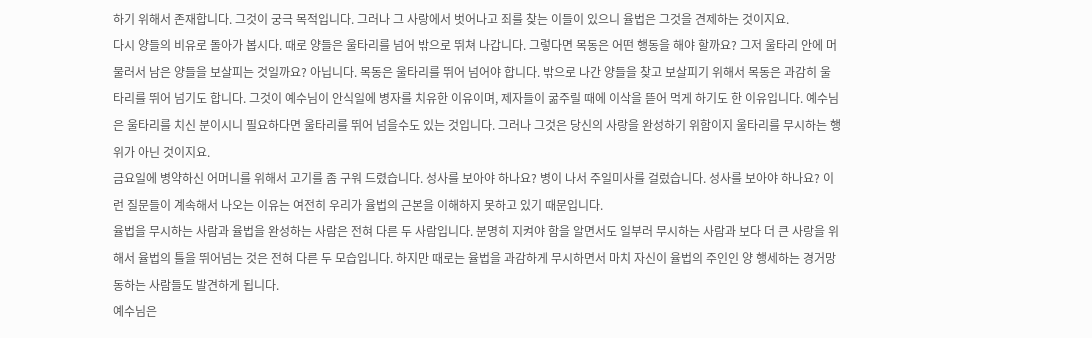하기 위해서 존재합니다. 그것이 궁극 목적입니다. 그러나 그 사랑에서 벗어나고 죄를 찾는 이들이 있으니 율법은 그것을 견제하는 것이지요.
다시 양들의 비유로 돌아가 봅시다. 때로 양들은 울타리를 넘어 밖으로 뛰쳐 나갑니다. 그렇다면 목동은 어떤 행동을 해야 할까요? 그저 울타리 안에 머물러서 남은 양들을 보살피는 것일까요? 아닙니다. 목동은 울타리를 뛰어 넘어야 합니다. 밖으로 나간 양들을 찾고 보살피기 위해서 목동은 과감히 울타리를 뛰어 넘기도 합니다. 그것이 예수님이 안식일에 병자를 치유한 이유이며, 제자들이 굶주릴 때에 이삭을 뜯어 먹게 하기도 한 이유입니다. 예수님은 울타리를 치신 분이시니 필요하다면 울타리를 뛰어 넘을수도 있는 것입니다. 그러나 그것은 당신의 사랑을 완성하기 위함이지 울타리를 무시하는 행위가 아닌 것이지요.
금요일에 병약하신 어머니를 위해서 고기를 좀 구워 드렸습니다. 성사를 보아야 하나요? 병이 나서 주일미사를 걸렀습니다. 성사를 보아야 하나요? 이런 질문들이 계속해서 나오는 이유는 여전히 우리가 율법의 근본을 이해하지 못하고 있기 때문입니다.
율법을 무시하는 사람과 율법을 완성하는 사람은 전혀 다른 두 사람입니다. 분명히 지켜야 함을 알면서도 일부러 무시하는 사람과 보다 더 큰 사랑을 위해서 율법의 틀을 뛰어넘는 것은 전혀 다른 두 모습입니다. 하지만 때로는 율법을 과감하게 무시하면서 마치 자신이 율법의 주인인 양 행세하는 경거망동하는 사람들도 발견하게 됩니다.
예수님은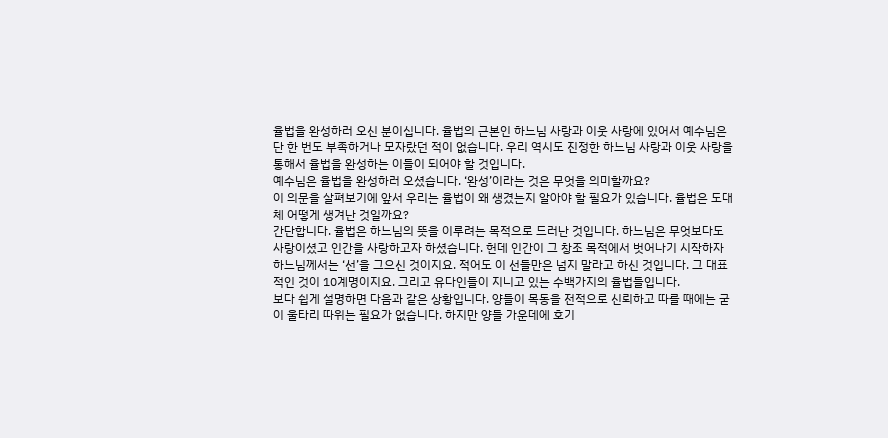율법을 완성하러 오신 분이십니다. 율법의 근본인 하느님 사랑과 이웃 사랑에 있어서 예수님은 단 한 번도 부족하거나 모자랐던 적이 없습니다. 우리 역시도 진정한 하느님 사랑과 이웃 사랑을 통해서 율법을 완성하는 이들이 되어야 할 것입니다.
예수님은 율법을 완성하러 오셨습니다. ‘완성’이라는 것은 무엇을 의미할까요?
이 의문을 살펴보기에 앞서 우리는 율법이 왜 생겼는지 알아야 할 필요가 있습니다. 율법은 도대체 어떻게 생겨난 것일까요?
간단합니다. 율법은 하느님의 뜻을 이루려는 목적으로 드러난 것입니다. 하느님은 무엇보다도 사랑이셨고 인간을 사랑하고자 하셨습니다. 헌데 인간이 그 창조 목적에서 벗어나기 시작하자 하느님께서는 ‘선’을 그으신 것이지요. 적어도 이 선들만은 넘지 말라고 하신 것입니다. 그 대표적인 것이 10계명이지요. 그리고 유다인들이 지니고 있는 수백가지의 율법들입니다.
보다 쉽게 설명하면 다음과 같은 상황입니다. 양들이 목동을 전적으로 신뢰하고 따를 때에는 굳이 울타리 따위는 필요가 없습니다. 하지만 양들 가운데에 호기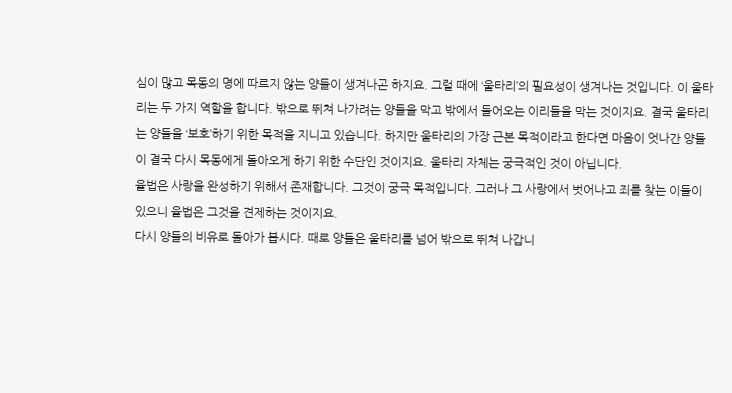심이 많고 목동의 명에 따르지 않는 양들이 생겨나곤 하지요. 그럴 때에 ‘울타리’의 필요성이 생겨나는 것입니다. 이 울타리는 두 가지 역할을 합니다. 밖으로 뛰쳐 나가려는 양들을 막고 밖에서 들어오는 이리들을 막는 것이지요. 결국 울타리는 양들을 ‘보호’하기 위한 목적을 지니고 있습니다. 하지만 울타리의 가장 근본 목적이라고 한다면 마음이 엇나간 양들이 결국 다시 목동에게 돌아오게 하기 위한 수단인 것이지요. 울타리 자체는 궁극적인 것이 아닙니다.
율법은 사랑을 완성하기 위해서 존재합니다. 그것이 궁극 목적입니다. 그러나 그 사랑에서 벗어나고 죄를 찾는 이들이 있으니 율법은 그것을 견제하는 것이지요.
다시 양들의 비유로 돌아가 봅시다. 때로 양들은 울타리를 넘어 밖으로 뛰쳐 나갑니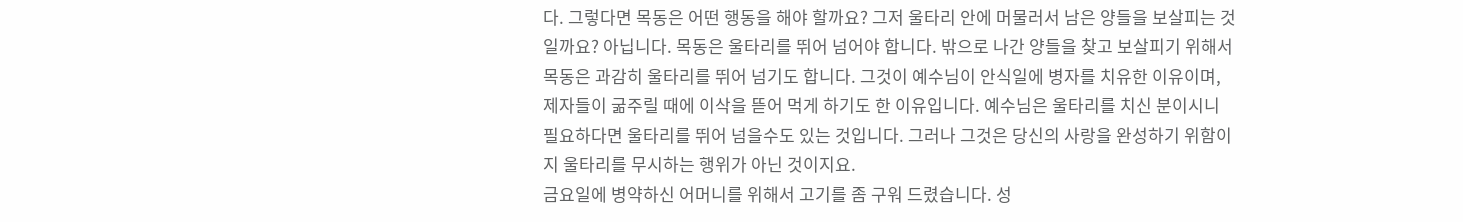다. 그렇다면 목동은 어떤 행동을 해야 할까요? 그저 울타리 안에 머물러서 남은 양들을 보살피는 것일까요? 아닙니다. 목동은 울타리를 뛰어 넘어야 합니다. 밖으로 나간 양들을 찾고 보살피기 위해서 목동은 과감히 울타리를 뛰어 넘기도 합니다. 그것이 예수님이 안식일에 병자를 치유한 이유이며, 제자들이 굶주릴 때에 이삭을 뜯어 먹게 하기도 한 이유입니다. 예수님은 울타리를 치신 분이시니 필요하다면 울타리를 뛰어 넘을수도 있는 것입니다. 그러나 그것은 당신의 사랑을 완성하기 위함이지 울타리를 무시하는 행위가 아닌 것이지요.
금요일에 병약하신 어머니를 위해서 고기를 좀 구워 드렸습니다. 성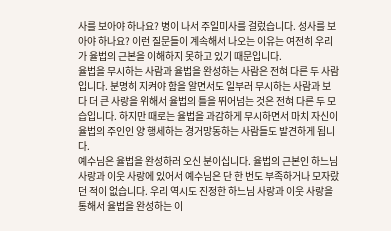사를 보아야 하나요? 병이 나서 주일미사를 걸렀습니다. 성사를 보아야 하나요? 이런 질문들이 계속해서 나오는 이유는 여전히 우리가 율법의 근본을 이해하지 못하고 있기 때문입니다.
율법을 무시하는 사람과 율법을 완성하는 사람은 전혀 다른 두 사람입니다. 분명히 지켜야 함을 알면서도 일부러 무시하는 사람과 보다 더 큰 사랑을 위해서 율법의 틀을 뛰어넘는 것은 전혀 다른 두 모습입니다. 하지만 때로는 율법을 과감하게 무시하면서 마치 자신이 율법의 주인인 양 행세하는 경거망동하는 사람들도 발견하게 됩니다.
예수님은 율법을 완성하러 오신 분이십니다. 율법의 근본인 하느님 사랑과 이웃 사랑에 있어서 예수님은 단 한 번도 부족하거나 모자랐던 적이 없습니다. 우리 역시도 진정한 하느님 사랑과 이웃 사랑을 통해서 율법을 완성하는 이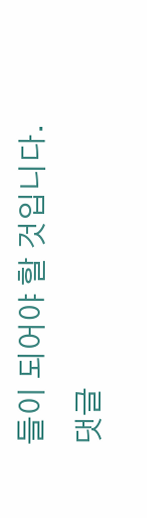들이 되어야 할 것입니다.
댓글